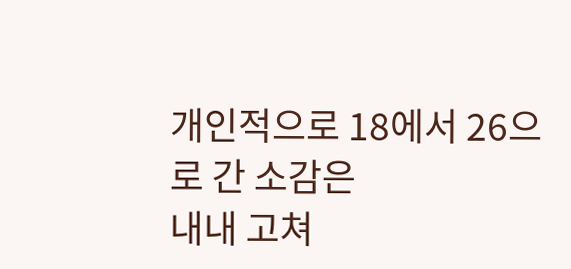개인적으로 18에서 26으로 간 소감은
내내 고쳐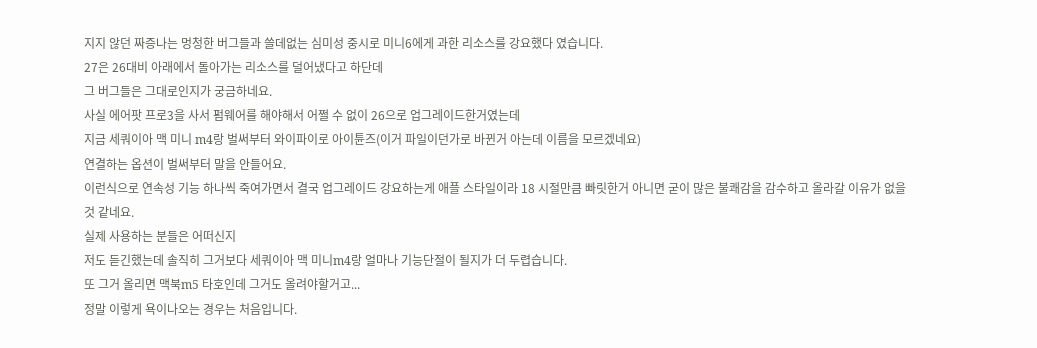지지 않던 짜증나는 멍청한 버그들과 쓸데없는 심미성 중시로 미니6에게 과한 리소스를 강요했다 였습니다.
27은 26대비 아래에서 돌아가는 리소스를 덜어냈다고 하단데
그 버그들은 그대로인지가 궁금하네요.
사실 에어팟 프로3을 사서 펌웨어를 해야해서 어쩔 수 없이 26으로 업그레이드한거였는데
지금 세쿼이아 맥 미니 m4랑 벌써부터 와이파이로 아이튠즈(이거 파일이던가로 바뀐거 아는데 이름을 모르겠네요)
연결하는 옵션이 벌써부터 말을 안들어요.
이런식으로 연속성 기능 하나씩 죽여가면서 결국 업그레이드 강요하는게 애플 스타일이라 18 시절만큼 빠릿한거 아니면 굳이 많은 불쾌감을 감수하고 올라갈 이유가 없을 것 같네요.
실제 사용하는 분들은 어떠신지
저도 듣긴했는데 솔직히 그거보다 세쿼이아 맥 미니m4랑 얼마나 기능단절이 될지가 더 두렵습니다.
또 그거 올리면 맥북m5 타호인데 그거도 올려야할거고...
정말 이렇게 욕이나오는 경우는 처음입니다.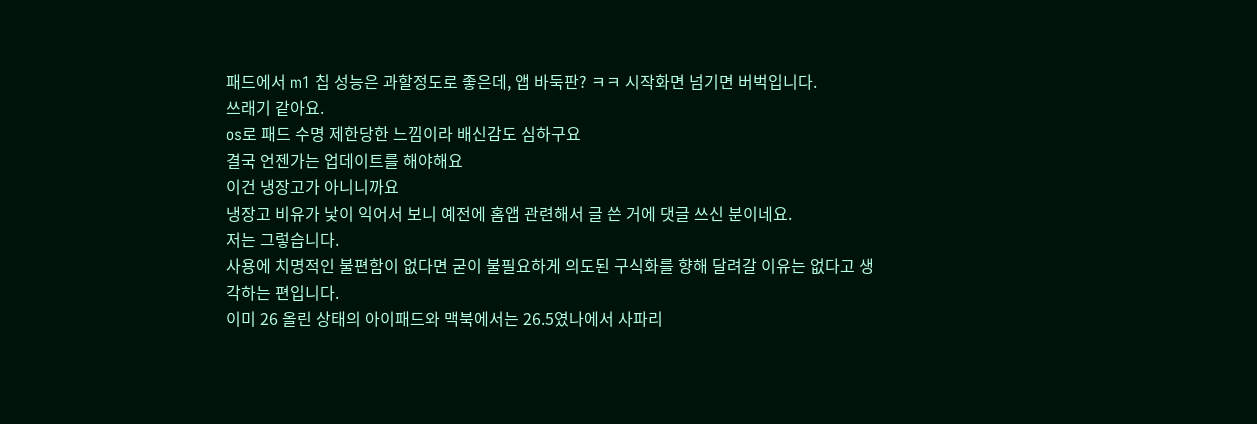패드에서 m1 칩 성능은 과할정도로 좋은데, 앱 바둑판? ㅋㅋ 시작화면 넘기면 버벅입니다.
쓰래기 같아요.
os로 패드 수명 제한당한 느낌이라 배신감도 심하구요
결국 언젠가는 업데이트를 해야해요
이건 냉장고가 아니니까요
냉장고 비유가 낯이 익어서 보니 예전에 홈앱 관련해서 글 쓴 거에 댓글 쓰신 분이네요.
저는 그렇습니다.
사용에 치명적인 불편함이 없다면 굳이 불필요하게 의도된 구식화를 향해 달려갈 이유는 없다고 생각하는 편입니다.
이미 26 올린 상태의 아이패드와 맥북에서는 26.5였나에서 사파리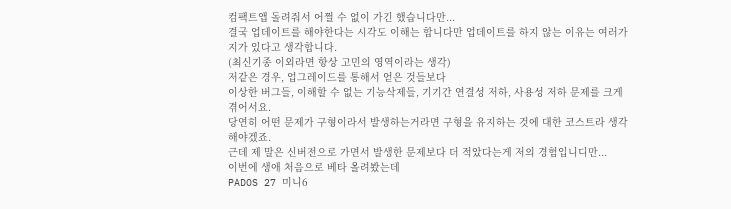컴팩트앱 돌려줘서 어쩔 수 없이 가긴 했습니다만...
결국 업데이트를 해야한다는 시각도 이해는 합니다만 업데이트를 하지 않는 이유는 여러가지가 있다고 생각합니다.
(최신기종 이외라면 항상 고민의 영역이라는 생각)
저같은 경우, 업그레이드를 통해서 얻은 것들보다
이상한 버그들, 이해할 수 없는 기능삭제들, 기기간 연결성 저하, 사용성 저하 문제를 크게 겪어서요.
당연히 어떤 문제가 구형이라서 발생하는거라면 구형을 유지하는 것에 대한 코스트라 생각해야겠죠.
근데 제 말은 신버전으로 가면서 발생한 문제보다 더 적았다는게 저의 경험입니디만...
이번에 생애 처음으로 베타 올려봤는데
PADOS 27 미니6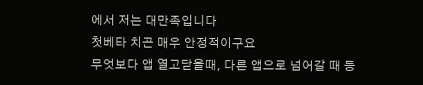에서 저는 대만족입니다
첫베타 치곤 매우 안정적이구요
무엇보다 앱 열고닫을때, 다른 앱으로 넘어갈 때 등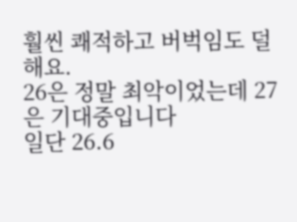훨씬 쾌적하고 버벅임도 덜해요.
26은 정말 최악이었는데 27은 기대중입니다
일단 26.6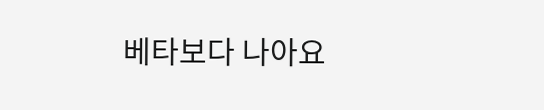베타보다 나아요